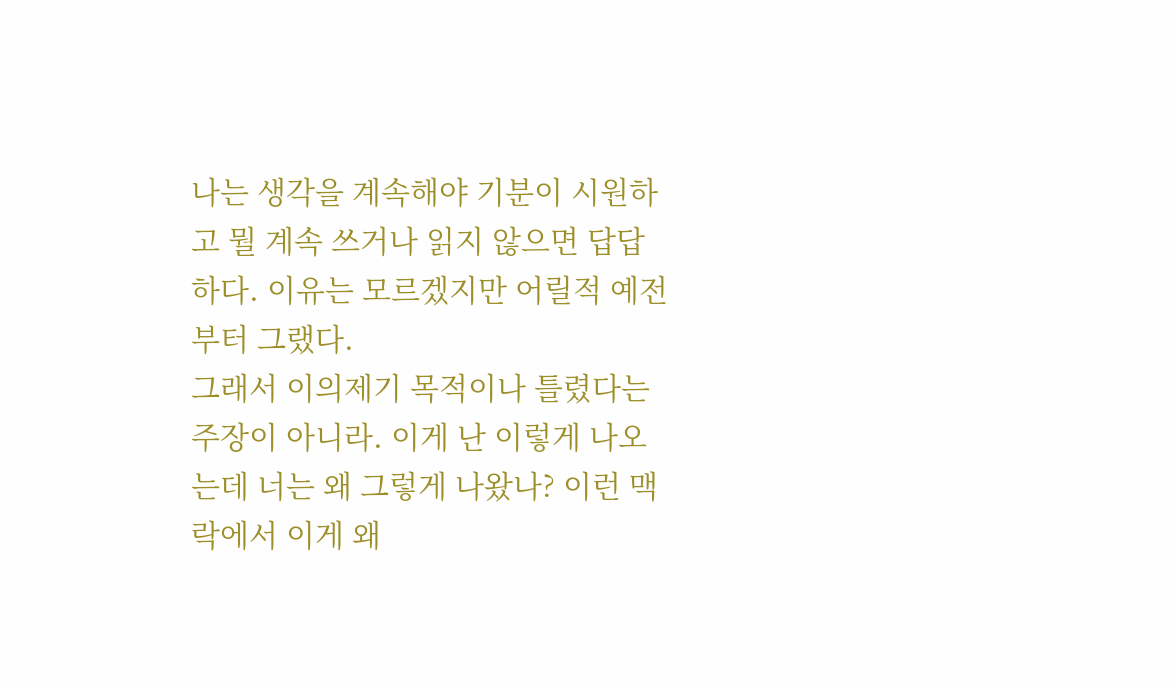나는 생각을 계속해야 기분이 시원하고 뭘 계속 쓰거나 읽지 않으면 답답하다. 이유는 모르겠지만 어릴적 예전부터 그랬다.
그래서 이의제기 목적이나 틀렸다는 주장이 아니라. 이게 난 이렇게 나오는데 너는 왜 그렇게 나왔나? 이런 맥락에서 이게 왜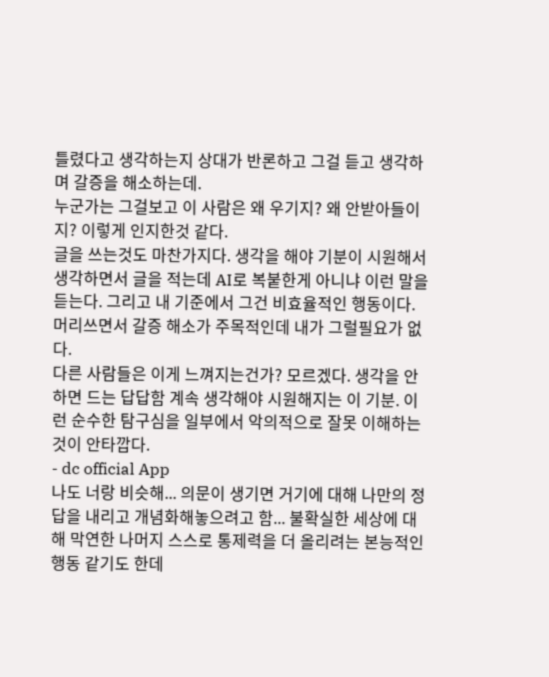틀렸다고 생각하는지 상대가 반론하고 그걸 듣고 생각하며 갈증을 해소하는데.
누군가는 그걸보고 이 사람은 왜 우기지? 왜 안받아들이지? 이렇게 인지한것 같다.
글을 쓰는것도 마찬가지다. 생각을 해야 기분이 시원해서 생각하면서 글을 적는데 AI로 복붙한게 아니냐 이런 말을 듣는다. 그리고 내 기준에서 그건 비효율적인 행동이다. 머리쓰면서 갈증 해소가 주목적인데 내가 그럴필요가 없다.
다른 사람들은 이게 느껴지는건가? 모르겠다. 생각을 안하면 드는 답답함 계속 생각해야 시원해지는 이 기분. 이런 순수한 탐구심을 일부에서 악의적으로 잘못 이해하는 것이 안타깝다.
- dc official App
나도 너랑 비슷해... 의문이 생기면 거기에 대해 나만의 정답을 내리고 개념화해놓으려고 함... 불확실한 세상에 대해 막연한 나머지 스스로 통제력을 더 올리려는 본능적인 행동 같기도 한데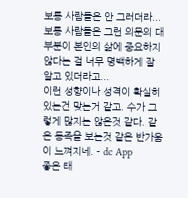보통 사람들은 안 그러더라...
보통 사람들은 그런 의문의 대부분이 본인의 삶에 중요하지 않다는 걸 너무 명백하게 잘 알고 있더라고...
이런 성향이나 성격이 확실히 있는건 맞는거 같고. 수가 그렇게 많지는 않은것 같다. 같은 동족을 보는것 같은 반가움이 느껴지네. - dc App
좋은 태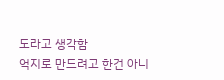도라고 생각함
억지로 만드려고 한건 아니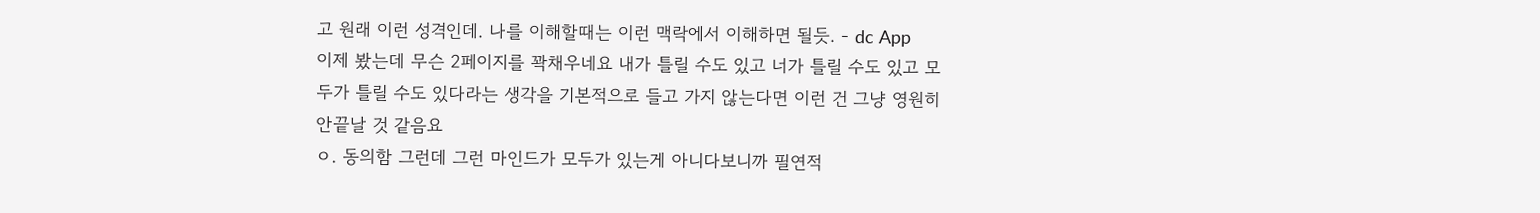고 원래 이런 성격인데. 나를 이해할때는 이런 맥락에서 이해하면 될듯. - dc App
이제 봤는데 무슨 2페이지를 꽉채우네요 내가 틀릴 수도 있고 너가 틀릴 수도 있고 모두가 틀릴 수도 있다라는 생각을 기본적으로 들고 가지 않는다면 이런 건 그냥 영원히 안끝날 것 같음요
ㅇ. 동의함 그런데 그런 마인드가 모두가 있는게 아니다보니까 필연적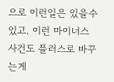으로 이런일은 있을수 있고. 이런 마이너스 사건도 플러스로 바꾸는게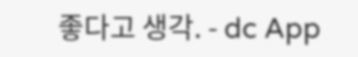좋다고 생각. - dc App